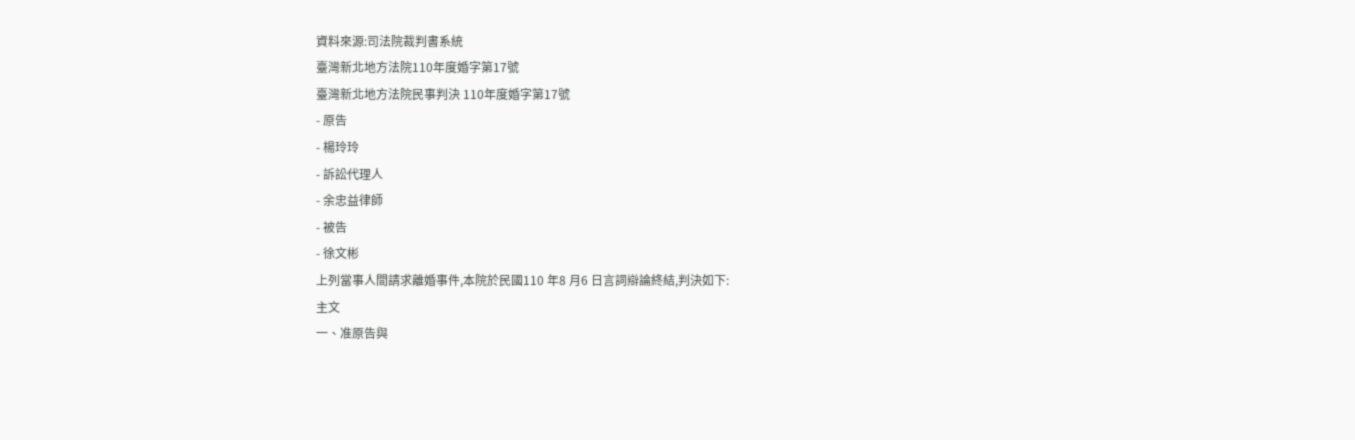資料來源:司法院裁判書系統
臺灣新北地方法院110年度婚字第17號
臺灣新北地方法院民事判決 110年度婚字第17號
- 原告
- 楊玲玲
- 訴訟代理人
- 余忠益律師
- 被告
- 徐文彬
上列當事人間請求離婚事件,本院於民國110 年8 月6 日言詞辯論終結,判決如下:
主文
一、准原告與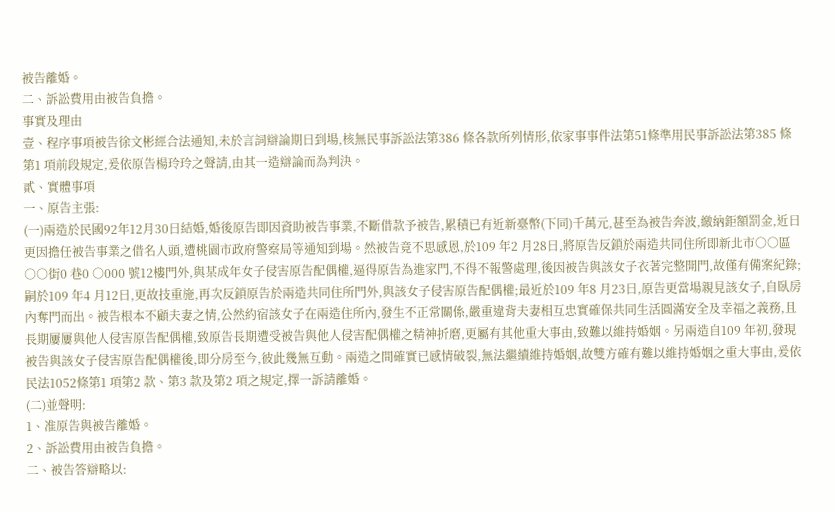被告離婚。
二、訴訟費用由被告負擔。
事實及理由
壹、程序事項被告徐文彬經合法通知,未於言詞辯論期日到場,核無民事訴訟法第386 條各款所列情形,依家事事件法第51條準用民事訴訟法第385 條第1 項前段規定,爰依原告楊玲玲之聲請,由其一造辯論而為判決。
貳、實體事項
一、原告主張:
(一)兩造於民國92年12月30日結婚,婚後原告即因資助被告事業,不斷借款予被告,累積已有近新臺幣(下同)千萬元,甚至為被告奔波,繳納鉅額罰金,近日更因擔任被告事業之借名人頭,遭桃園市政府警察局等通知到場。然被告竟不思感恩,於109 年2 月28日,將原告反鎖於兩造共同住所即新北市○○區○○街0 巷0 ○000 號12樓門外,與某成年女子侵害原告配偶權,逼得原告為進家門,不得不報警處理,後因被告與該女子衣著完整開門,故僅有備案紀錄;嗣於109 年4 月12日,更故技重施,再次反鎖原告於兩造共同住所門外,與該女子侵害原告配偶權;最近於109 年8 月23日,原告更當場親見該女子,自臥房內奪門而出。被告根本不顧夫妻之情,公然約宿該女子在兩造住所內,發生不正常關係,嚴重違背夫妻相互忠實確保共同生活圓滿安全及幸福之義務,且長期屢屢與他人侵害原告配偶權,致原告長期遭受被告與他人侵害配偶權之精神折磨,更屬有其他重大事由,致難以維持婚姻。另兩造自109 年初,發現被告與該女子侵害原告配偶權後,即分房至今,彼此幾無互動。兩造之間確實已感情破裂,無法繼續維持婚姻,故雙方確有難以維持婚姻之重大事由,爰依民法1052條第1 項第2 款、第3 款及第2 項之規定,擇一訴請離婚。
(二)並聲明:
1、准原告與被告離婚。
2、訴訟費用由被告負擔。
二、被告答辯略以: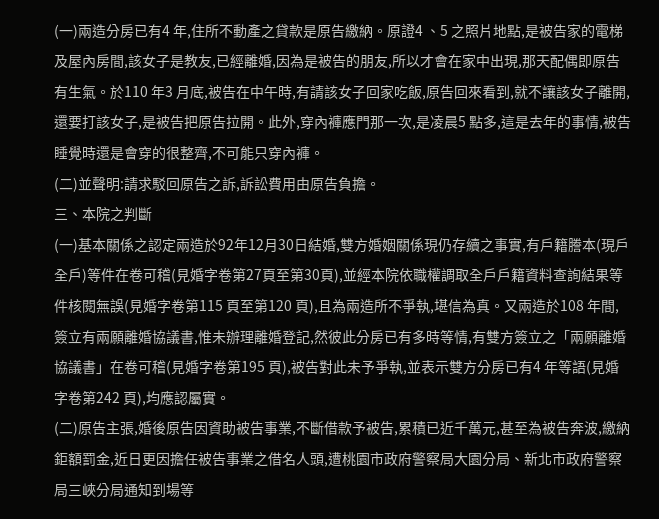(一)兩造分房已有4 年,住所不動產之貸款是原告繳納。原證4 、5 之照片地點,是被告家的電梯及屋內房間,該女子是教友,已經離婚,因為是被告的朋友,所以才會在家中出現,那天配偶即原告有生氣。於110 年3 月底,被告在中午時,有請該女子回家吃飯,原告回來看到,就不讓該女子離開,還要打該女子,是被告把原告拉開。此外,穿內褲應門那一次,是凌晨5 點多,這是去年的事情,被告睡覺時還是會穿的很整齊,不可能只穿內褲。
(二)並聲明:請求駁回原告之訴,訴訟費用由原告負擔。
三、本院之判斷
(一)基本關係之認定兩造於92年12月30日結婚,雙方婚姻關係現仍存續之事實,有戶籍謄本(現戶全戶)等件在卷可稽(見婚字卷第27頁至第30頁),並經本院依職權調取全戶戶籍資料查詢結果等件核閱無誤(見婚字卷第115 頁至第120 頁),且為兩造所不爭執,堪信為真。又兩造於108 年間,簽立有兩願離婚協議書,惟未辦理離婚登記,然彼此分房已有多時等情,有雙方簽立之「兩願離婚協議書」在卷可稽(見婚字卷第195 頁),被告對此未予爭執,並表示雙方分房已有4 年等語(見婚字卷第242 頁),均應認屬實。
(二)原告主張,婚後原告因資助被告事業,不斷借款予被告,累積已近千萬元,甚至為被告奔波,繳納鉅額罰金,近日更因擔任被告事業之借名人頭,遭桃園市政府警察局大園分局、新北市政府警察局三峽分局通知到場等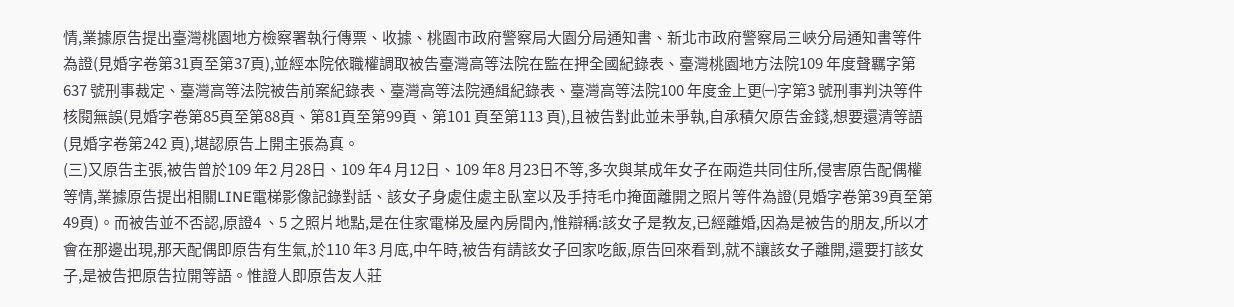情,業據原告提出臺灣桃園地方檢察署執行傳票、收據、桃園市政府警察局大園分局通知書、新北市政府警察局三峽分局通知書等件為證(見婚字卷第31頁至第37頁),並經本院依職權調取被告臺灣高等法院在監在押全國紀錄表、臺灣桃園地方法院109 年度聲羈字第637 號刑事裁定、臺灣高等法院被告前案紀錄表、臺灣高等法院通緝紀錄表、臺灣高等法院100 年度金上更㈠字第3 號刑事判決等件核閱無誤(見婚字卷第85頁至第88頁、第81頁至第99頁、第101 頁至第113 頁),且被告對此並未爭執,自承積欠原告金錢,想要還清等語(見婚字卷第242 頁),堪認原告上開主張為真。
(三)又原告主張,被告曾於109 年2 月28日、109 年4 月12日、109 年8 月23日不等,多次與某成年女子在兩造共同住所,侵害原告配偶權等情,業據原告提出相關LINE電梯影像記錄對話、該女子身處住處主臥室以及手持毛巾掩面離開之照片等件為證(見婚字卷第39頁至第49頁)。而被告並不否認,原證4 、5 之照片地點,是在住家電梯及屋內房間內,惟辯稱:該女子是教友,已經離婚,因為是被告的朋友,所以才會在那邊出現,那天配偶即原告有生氣,於110 年3 月底,中午時,被告有請該女子回家吃飯,原告回來看到,就不讓該女子離開,還要打該女子,是被告把原告拉開等語。惟證人即原告友人莊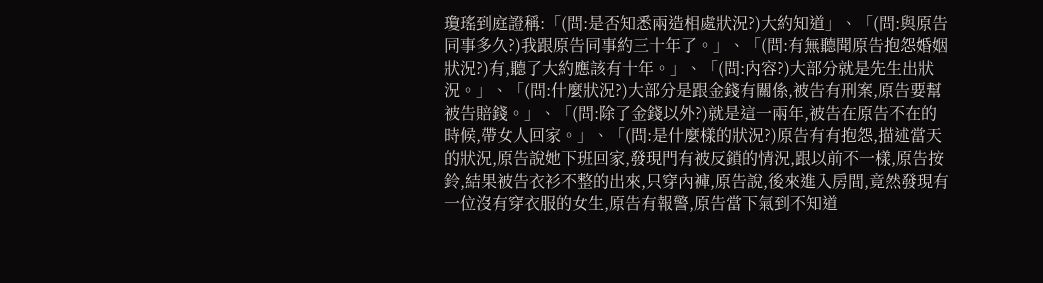瓊瑤到庭證稱:「(問:是否知悉兩造相處狀況?)大約知道」、「(問:與原告同事多久?)我跟原告同事約三十年了。」、「(問:有無聽聞原告抱怨婚姻狀況?)有,聽了大約應該有十年。」、「(問:內容?)大部分就是先生出狀況。」、「(問:什麼狀況?)大部分是跟金錢有關係,被告有刑案,原告要幫被告賠錢。」、「(問:除了金錢以外?)就是這一兩年,被告在原告不在的時候,帶女人回家。」、「(問:是什麼樣的狀況?)原告有有抱怨,描述當天的狀況,原告說她下班回家,發現門有被反鎖的情況,跟以前不一樣,原告按鈴,結果被告衣衫不整的出來,只穿內褲,原告說,後來進入房間,竟然發現有一位沒有穿衣服的女生,原告有報警,原告當下氣到不知道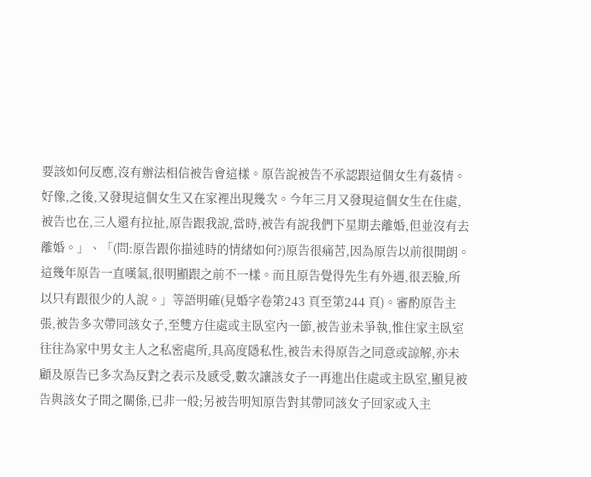要該如何反應,沒有辦法相信被告會這樣。原告說被告不承認跟這個女生有姦情。好像,之後,又發現這個女生又在家裡出現幾次。今年三月又發現這個女生在住處,被告也在,三人還有拉扯,原告跟我說,當時,被告有說我們下星期去離婚,但並沒有去離婚。」、「(問:原告跟你描述時的情緒如何?)原告很痛苦,因為原告以前很開朗。這幾年原告一直嘆氣,很明顯跟之前不一樣。而且原告覺得先生有外遇,很丟臉,所以只有跟很少的人說。」等語明確(見婚字卷第243 頁至第244 頁)。審酌原告主張,被告多次帶同該女子,至雙方住處或主臥室內一節,被告並未爭執,惟住家主臥室往往為家中男女主人之私密處所,具高度隱私性,被告未得原告之同意或諒解,亦未顧及原告已多次為反對之表示及感受,數次讓該女子一再進出住處或主臥室,顯見被告與該女子間之關係,已非一般;另被告明知原告對其帶同該女子回家或入主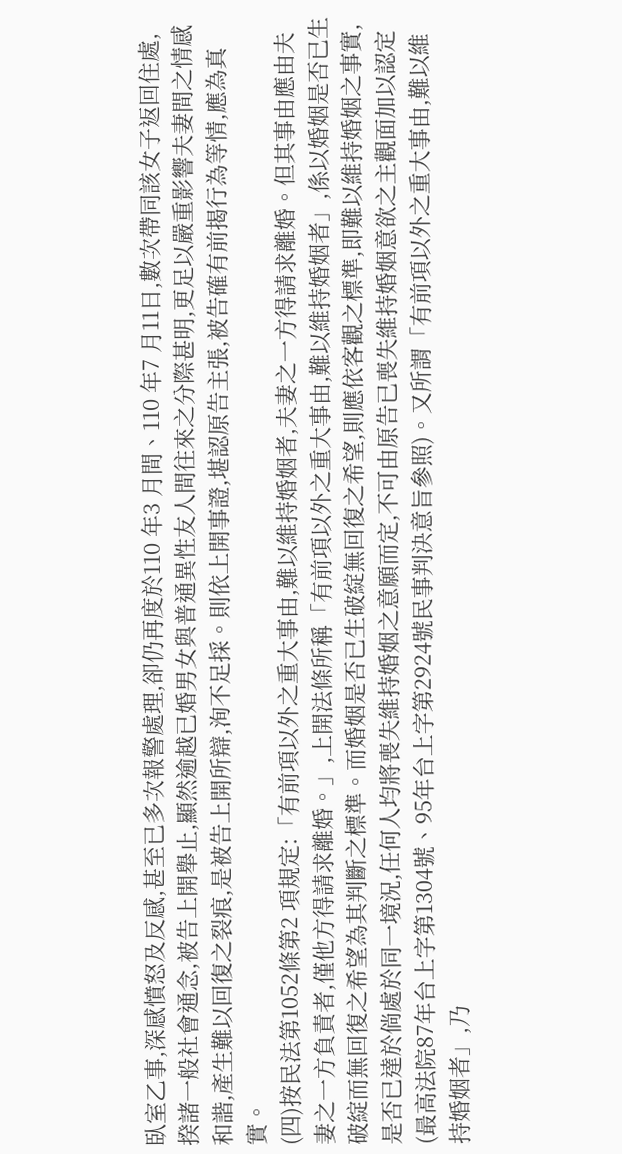臥室乙事,深感憤怒及反感,甚至已多次報警處理,卻仍再度於110 年3 月間、110 年7 月11日,數次帶同該女子返回住處,揆諸一般社會通念,被告上開舉止,顯然逾越已婚男女與普通異性友人間往來之分際甚明,更足以嚴重影響夫妻間之情感和諧,產生難以回復之裂痕,是被告上開所辯,洵不足採。則依上開事證,堪認原告主張,被告確有前揭行為等情,應為真實。
(四)按民法第1052條第2 項規定:「有前項以外之重大事由,難以維持婚姻者,夫妻之一方得請求離婚。但其事由應由夫妻之一方負責者,僅他方得請求離婚。」,上開法條所稱「有前項以外之重大事由,難以維持婚姻者」,係以婚姻是否已生破綻而無回復之希望為其判斷之標準。而婚姻是否已生破綻無回復之希望,則應依客觀之標準,即難以維持婚姻之事實,是否已達於倘處於同一境況,任何人均將喪失維持婚姻之意願而定,不可由原告已喪失維持婚姻意欲之主觀面加以認定(最高法院87年台上字第1304號、95年台上字第2924號民事判決意旨參照)。又所謂「有前項以外之重大事由,難以維持婚姻者」,乃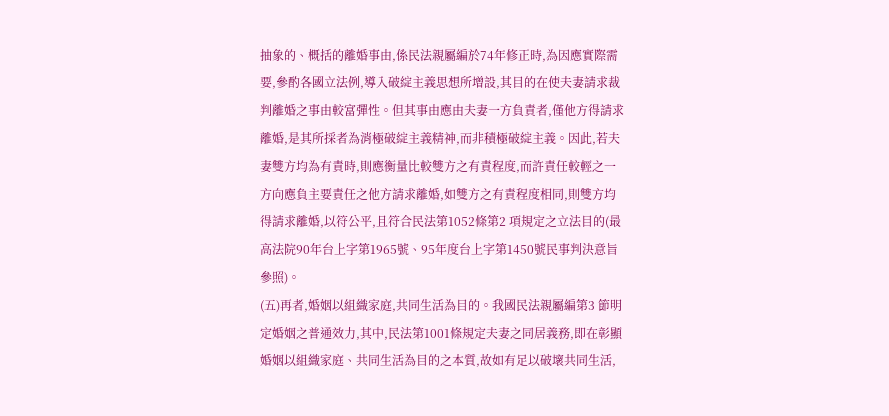抽象的、概括的離婚事由,係民法親屬編於74年修正時,為因應實際需要,參酌各國立法例,導入破綻主義思想所增設,其目的在使夫妻請求裁判離婚之事由較富彈性。但其事由應由夫妻一方負責者,僅他方得請求離婚,是其所採者為消極破綻主義精神,而非積極破綻主義。因此,若夫妻雙方均為有責時,則應衡量比較雙方之有責程度,而許責任較輕之一方向應負主要責任之他方請求離婚,如雙方之有責程度相同,則雙方均得請求離婚,以符公平,且符合民法第1052條第2 項規定之立法目的(最高法院90年台上字第1965號、95年度台上字第1450號民事判決意旨參照)。
(五)再者,婚姻以組織家庭,共同生活為目的。我國民法親屬編第3 節明定婚姻之普通效力,其中,民法第1001條規定夫妻之同居義務,即在彰顯婚姻以組織家庭、共同生活為目的之本質,故如有足以破壞共同生活,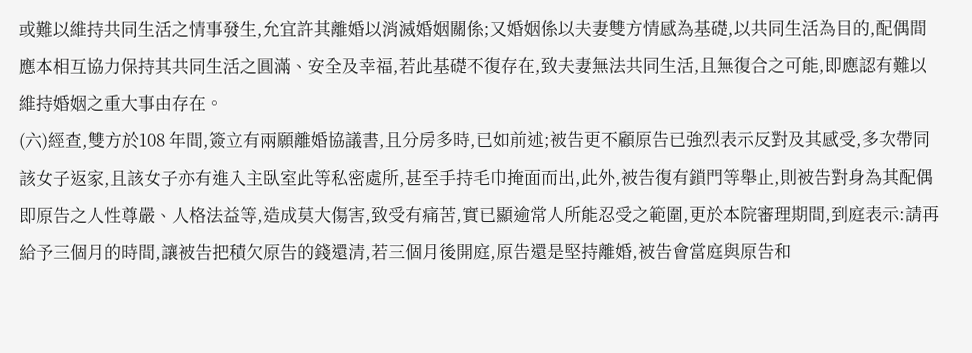或難以維持共同生活之情事發生,允宜許其離婚以消滅婚姻關係;又婚姻係以夫妻雙方情感為基礎,以共同生活為目的,配偶間應本相互協力保持其共同生活之圓滿、安全及幸福,若此基礎不復存在,致夫妻無法共同生活,且無復合之可能,即應認有難以維持婚姻之重大事由存在。
(六)經查,雙方於108 年間,簽立有兩願離婚協議書,且分房多時,已如前述;被告更不顧原告已強烈表示反對及其感受,多次帶同該女子返家,且該女子亦有進入主臥室此等私密處所,甚至手持毛巾掩面而出,此外,被告復有鎖門等舉止,則被告對身為其配偶即原告之人性尊嚴、人格法益等,造成莫大傷害,致受有痛苦,實已顯逾常人所能忍受之範圍,更於本院審理期間,到庭表示:請再給予三個月的時間,讓被告把積欠原告的錢還清,若三個月後開庭,原告還是堅持離婚,被告會當庭與原告和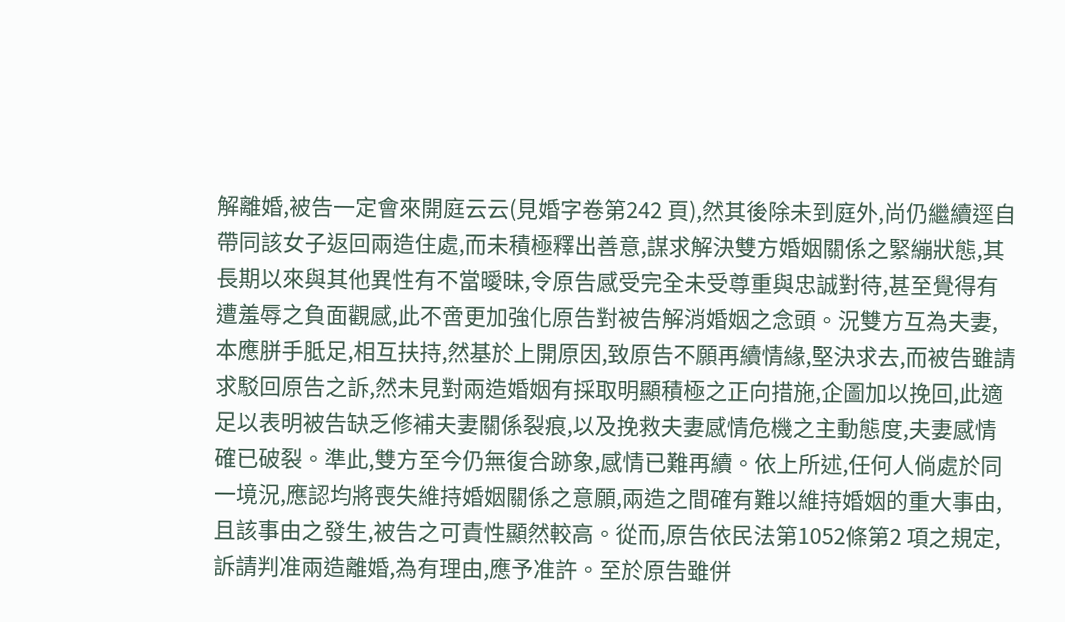解離婚,被告一定會來開庭云云(見婚字卷第242 頁),然其後除未到庭外,尚仍繼續逕自帶同該女子返回兩造住處,而未積極釋出善意,謀求解決雙方婚姻關係之緊繃狀態,其長期以來與其他異性有不當曖昧,令原告感受完全未受尊重與忠誠對待,甚至覺得有遭羞辱之負面觀感,此不啻更加強化原告對被告解消婚姻之念頭。況雙方互為夫妻,本應胼手胝足,相互扶持,然基於上開原因,致原告不願再續情緣,堅決求去,而被告雖請求駁回原告之訴,然未見對兩造婚姻有採取明顯積極之正向措施,企圖加以挽回,此適足以表明被告缺乏修補夫妻關係裂痕,以及挽救夫妻感情危機之主動態度,夫妻感情確已破裂。準此,雙方至今仍無復合跡象,感情已難再續。依上所述,任何人倘處於同一境況,應認均將喪失維持婚姻關係之意願,兩造之間確有難以維持婚姻的重大事由,且該事由之發生,被告之可責性顯然較高。從而,原告依民法第1052條第2 項之規定,訴請判准兩造離婚,為有理由,應予准許。至於原告雖併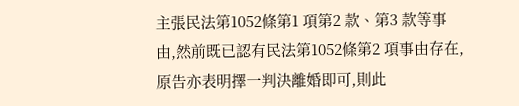主張民法第1052條第1 項第2 款、第3 款等事由,然前既已認有民法第1052條第2 項事由存在,原告亦表明擇一判決離婚即可,則此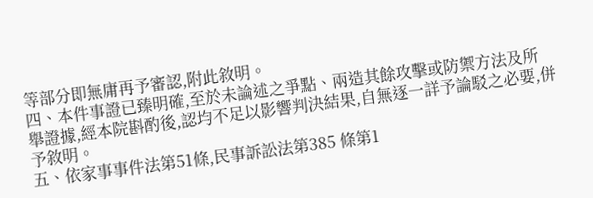等部分即無庸再予審認,附此敘明。
四、本件事證已臻明確,至於未論述之爭點、兩造其餘攻擊或防禦方法及所舉證據,經本院斟酌後,認均不足以影響判決結果,自無逐一詳予論駁之必要,併予敘明。
五、依家事事件法第51條,民事訴訟法第385 條第1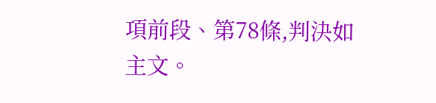項前段、第78條,判決如主文。